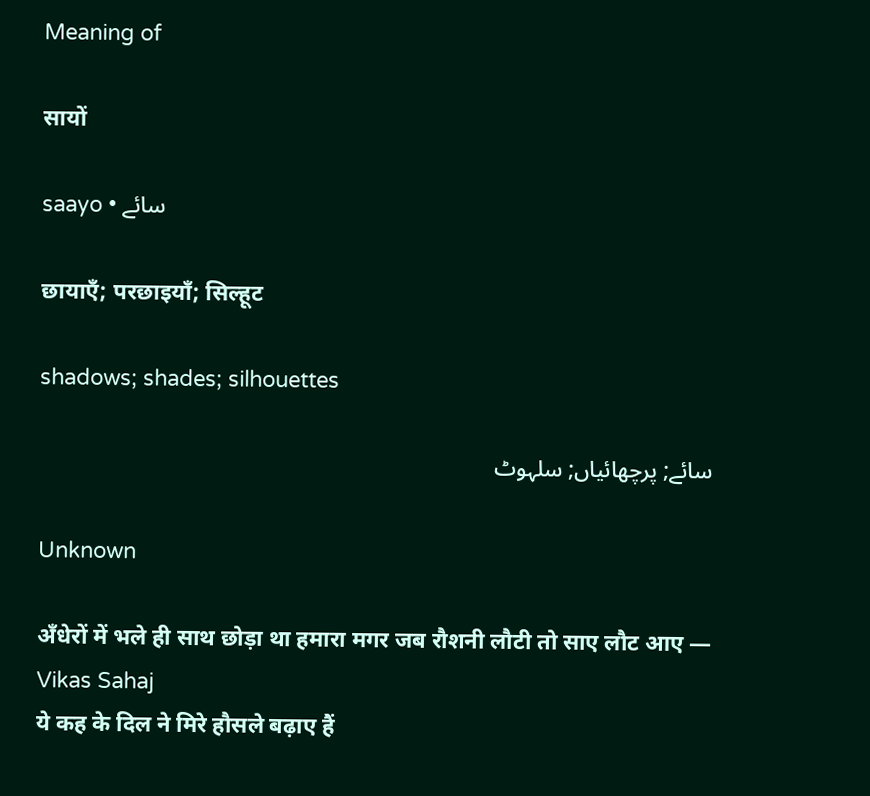Meaning of

सायों

saayo • سائے

छायाएँ; परछाइयाँ; सिल्हूट

shadows; shades; silhouettes

سائے; پرچھائیاں; سلہوٹ

Unknown

अँधेरों में भले ही साथ छोड़ा था हमारा मगर जब रौशनी लौटी तो साए लौट आए — Vikas Sahaj
ये कह के दिल ने मिरे हौसले बढ़ाए हैं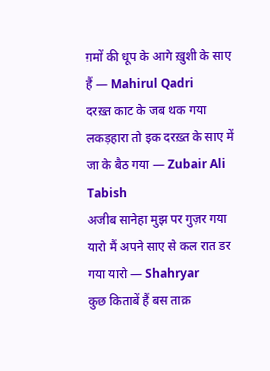ग़मों की धूप के आगे ख़ुशी के साए हैं — Mahirul Qadri
दरख़्त काट के जब थक गया लकड़हारा तो इक दरख़्त के साए में जा के बैठ गया — Zubair Ali Tabish
अजीब सानेहा मुझ पर गुज़र गया यारो मैं अपने साए से कल रात डर गया यारो — Shahryar
कुछ किताबें हैं बस ताक़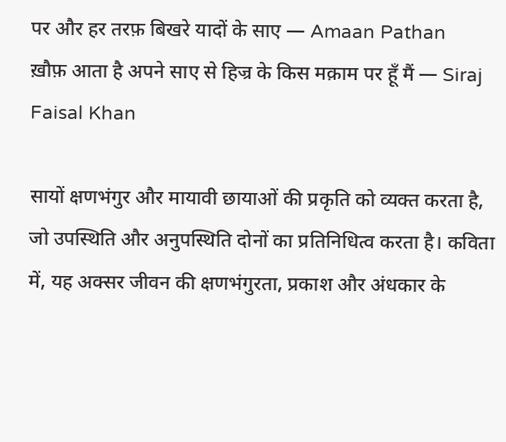पर और हर तरफ़ बिखरे यादों के साए — Amaan Pathan
ख़ौफ़ आता है अपने साए से हिज्र के किस मक़ाम पर हूँ मैं — Siraj Faisal Khan

सायों क्षणभंगुर और मायावी छायाओं की प्रकृति को व्यक्त करता है, जो उपस्थिति और अनुपस्थिति दोनों का प्रतिनिधित्व करता है। कविता में, यह अक्सर जीवन की क्षणभंगुरता, प्रकाश और अंधकार के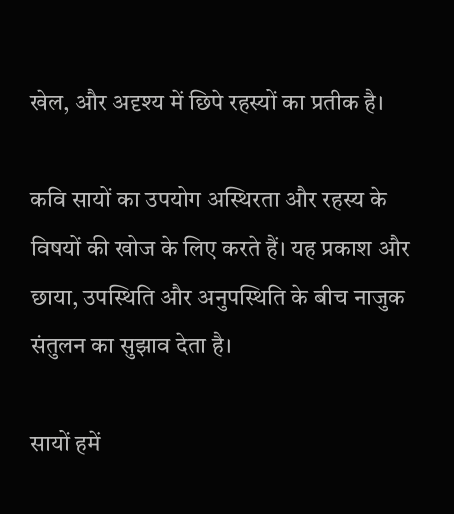खेल, और अदृश्य में छिपे रहस्यों का प्रतीक है।

कवि सायों का उपयोग अस्थिरता और रहस्य के विषयों की खोज के लिए करते हैं। यह प्रकाश और छाया, उपस्थिति और अनुपस्थिति के बीच नाजुक संतुलन का सुझाव देता है।

सायों हमें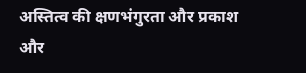अस्तित्व की क्षणभंगुरता और प्रकाश और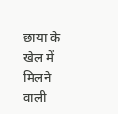छाया के खेल में मिलने वाली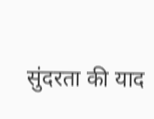सुंदरता की याद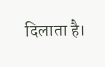दिलाता है।